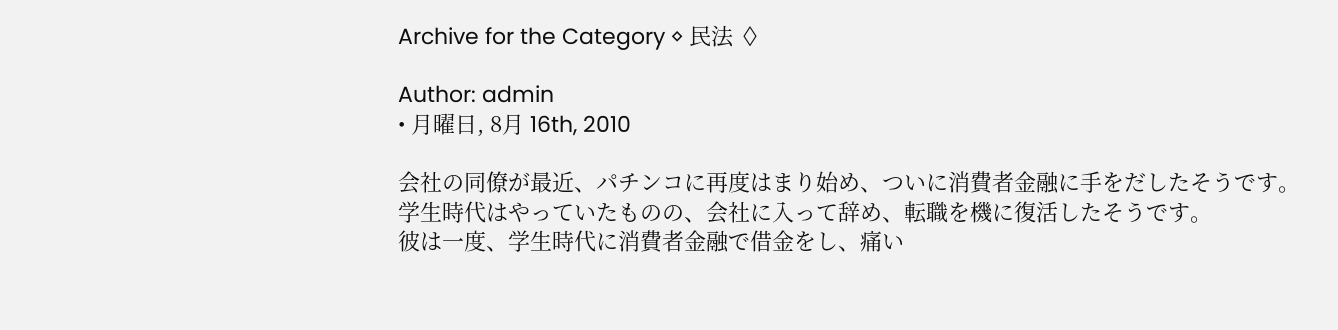Archive for the Category ◊ 民法 ◊

Author: admin
• 月曜日, 8月 16th, 2010

会社の同僚が最近、パチンコに再度はまり始め、ついに消費者金融に手をだしたそうです。
学生時代はやっていたものの、会社に入って辞め、転職を機に復活したそうです。
彼は一度、学生時代に消費者金融で借金をし、痛い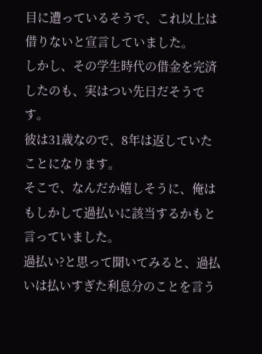目に遭っているそうで、これ以上は借りないと宣言していました。
しかし、その学生時代の借金を完済したのも、実はつい先日だそうです。
彼は31歳なので、8年は返していたことになります。
そこで、なんだか嬉しそうに、俺はもしかして過払いに該当するかもと言っていました。
過払い?と思って聞いてみると、過払いは払いすぎた利息分のことを言う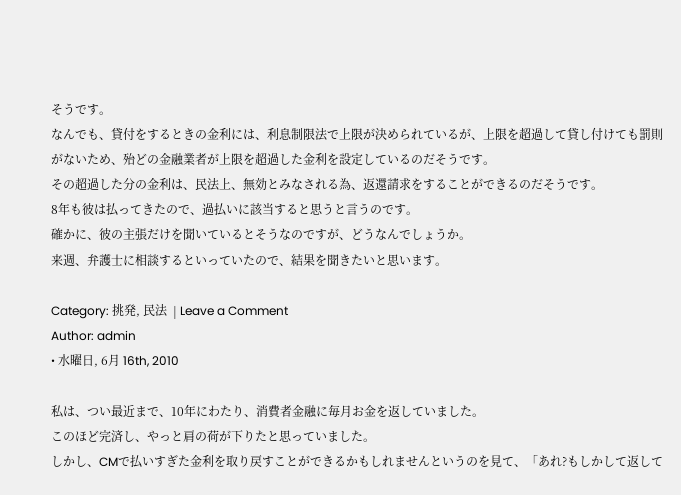そうです。
なんでも、貸付をするときの金利には、利息制限法で上限が決められているが、上限を超過して貸し付けても罰則がないため、殆どの金融業者が上限を超過した金利を設定しているのだそうです。
その超過した分の金利は、民法上、無効とみなされる為、返還請求をすることができるのだそうです。
8年も彼は払ってきたので、過払いに該当すると思うと言うのです。
確かに、彼の主張だけを聞いているとそうなのですが、どうなんでしょうか。
来週、弁護士に相談するといっていたので、結果を聞きたいと思います。

Category: 挑発, 民法  | Leave a Comment
Author: admin
• 水曜日, 6月 16th, 2010

私は、つい最近まで、10年にわたり、消費者金融に毎月お金を返していました。
このほど完済し、やっと肩の荷が下りたと思っていました。
しかし、CMで払いすぎた金利を取り戻すことができるかもしれませんというのを見て、「あれ?もしかして返して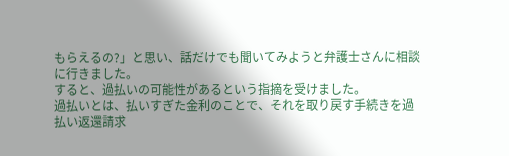もらえるの?」と思い、話だけでも聞いてみようと弁護士さんに相談に行きました。
すると、過払いの可能性があるという指摘を受けました。
過払いとは、払いすぎた金利のことで、それを取り戻す手続きを過払い返還請求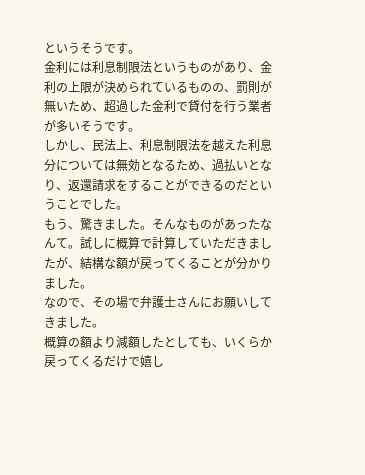というそうです。
金利には利息制限法というものがあり、金利の上限が決められているものの、罰則が無いため、超過した金利で貸付を行う業者が多いそうです。
しかし、民法上、利息制限法を越えた利息分については無効となるため、過払いとなり、返還請求をすることができるのだということでした。
もう、驚きました。そんなものがあったなんて。試しに概算で計算していただきましたが、結構な額が戻ってくることが分かりました。
なので、その場で弁護士さんにお願いしてきました。
概算の額より減額したとしても、いくらか戻ってくるだけで嬉し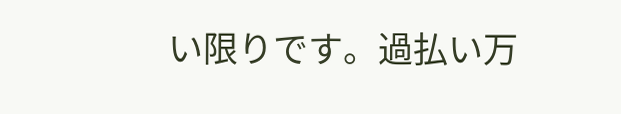い限りです。過払い万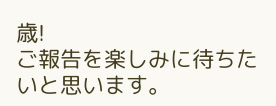歳!
ご報告を楽しみに待ちたいと思います。